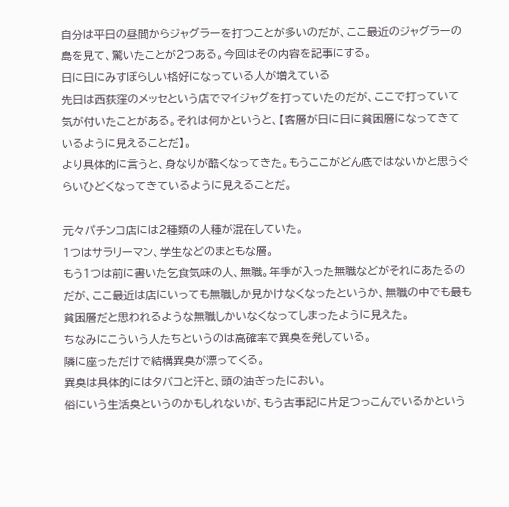自分は平日の昼間からジャグラーを打つことが多いのだが、ここ最近のジャグラーの島を見て、驚いたことが2つある。今回はその内容を記事にする。
日に日にみすぼらしい格好になっている人が増えている
先日は西荻窪のメッセという店でマイジャグを打っていたのだが、ここで打っていて気が付いたことがある。それは何かというと、【客層が日に日に貧困層になってきているように見えることだ】。
より具体的に言うと、身なりが酷くなってきた。もうここがどん底ではないかと思うぐらいひどくなってきているように見えることだ。

元々パチンコ店には2種類の人種が混在していた。
1つはサラリーマン、学生などのまともな層。
もう1つは前に書いた乞食気味の人、無職。年季が入った無職などがそれにあたるのだが、ここ最近は店にいっても無職しか見かけなくなったというか、無職の中でも最も貧困層だと思われるような無職しかいなくなってしまったように見えた。
ちなみにこういう人たちというのは高確率で異臭を発している。
隣に座っただけで結構異臭が漂ってくる。
異臭は具体的にはタバコと汗と、頭の油ぎったにおい。
俗にいう生活臭というのかもしれないが、もう古事記に片足つっこんでいるかという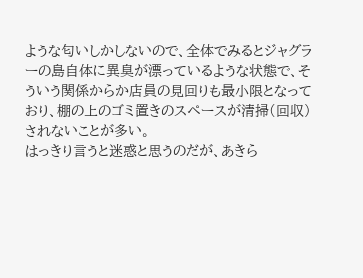ような匂いしかしないので、全体でみるとジャグラーの島自体に異臭が漂っているような状態で、そういう関係からか店員の見回りも最小限となっており、棚の上のゴミ置きのスペースが清掃(回収)されないことが多い。
はっきり言うと迷惑と思うのだが、あきら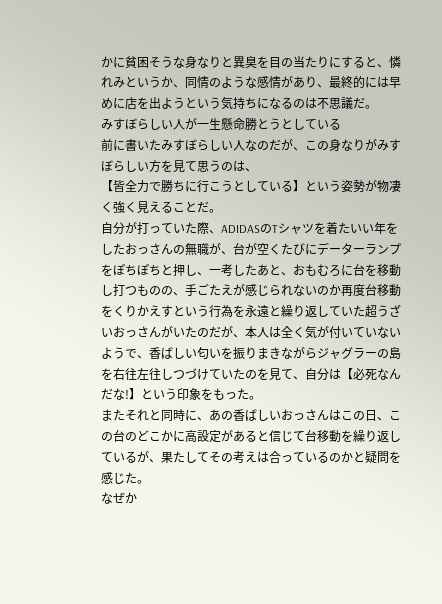かに貧困そうな身なりと異臭を目の当たりにすると、憐れみというか、同情のような感情があり、最終的には早めに店を出ようという気持ちになるのは不思議だ。
みすぼらしい人が一生懸命勝とうとしている
前に書いたみすぼらしい人なのだが、この身なりがみすぼらしい方を見て思うのは、
【皆全力で勝ちに行こうとしている】という姿勢が物凄く強く見えることだ。
自分が打っていた際、ADIDASのTシャツを着たいい年をしたおっさんの無職が、台が空くたびにデーターランプをぽちぽちと押し、一考したあと、おもむろに台を移動し打つものの、手ごたえが感じられないのか再度台移動をくりかえすという行為を永遠と繰り返していた超うざいおっさんがいたのだが、本人は全く気が付いていないようで、香ばしい匂いを振りまきながらジャグラーの島を右往左往しつづけていたのを見て、自分は【必死なんだな!】という印象をもった。
またそれと同時に、あの香ばしいおっさんはこの日、この台のどこかに高設定があると信じて台移動を繰り返しているが、果たしてその考えは合っているのかと疑問を感じた。
なぜか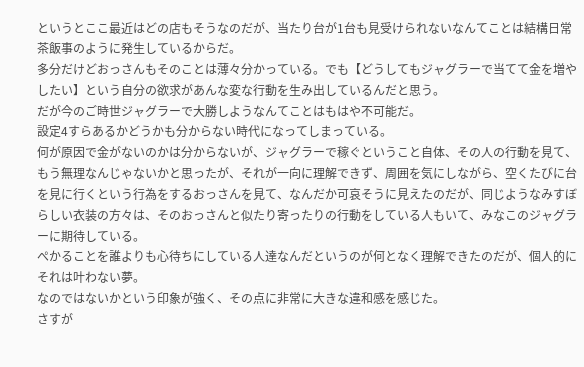というとここ最近はどの店もそうなのだが、当たり台が1台も見受けられないなんてことは結構日常茶飯事のように発生しているからだ。
多分だけどおっさんもそのことは薄々分かっている。でも【どうしてもジャグラーで当てて金を増やしたい】という自分の欲求があんな変な行動を生み出しているんだと思う。
だが今のご時世ジャグラーで大勝しようなんてことはもはや不可能だ。
設定4すらあるかどうかも分からない時代になってしまっている。
何が原因で金がないのかは分からないが、ジャグラーで稼ぐということ自体、その人の行動を見て、もう無理なんじゃないかと思ったが、それが一向に理解できず、周囲を気にしながら、空くたびに台を見に行くという行為をするおっさんを見て、なんだか可哀そうに見えたのだが、同じようなみすぼらしい衣装の方々は、そのおっさんと似たり寄ったりの行動をしている人もいて、みなこのジャグラーに期待している。
ぺかることを誰よりも心待ちにしている人達なんだというのが何となく理解できたのだが、個人的にそれは叶わない夢。
なのではないかという印象が強く、その点に非常に大きな違和感を感じた。
さすが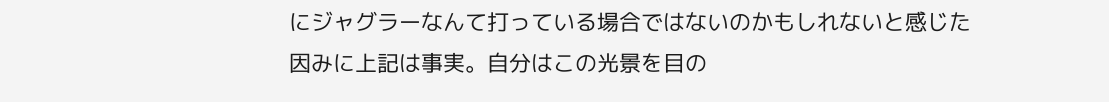にジャグラーなんて打っている場合ではないのかもしれないと感じた
因みに上記は事実。自分はこの光景を目の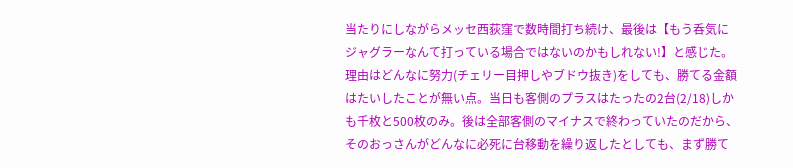当たりにしながらメッセ西荻窪で数時間打ち続け、最後は【もう呑気にジャグラーなんて打っている場合ではないのかもしれない!】と感じた。
理由はどんなに努力(チェリー目押しやブドウ抜き)をしても、勝てる金額はたいしたことが無い点。当日も客側のプラスはたったの2台(2/18)しかも千枚と500枚のみ。後は全部客側のマイナスで終わっていたのだから、そのおっさんがどんなに必死に台移動を繰り返したとしても、まず勝て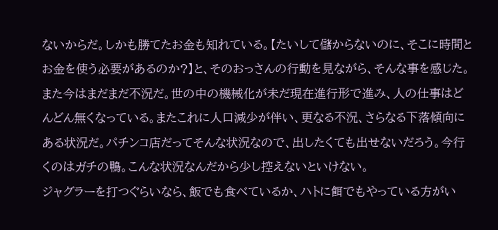ないからだ。しかも勝てたお金も知れている。【たいして儲からないのに、そこに時間とお金を使う必要があるのか?】と、そのおっさんの行動を見ながら、そんな事を感じた。
また今はまだまだ不況だ。世の中の機械化が未だ現在進行形で進み、人の仕事はどんどん無くなっている。またこれに人口減少が伴い、更なる不況、さらなる下落傾向にある状況だ。パチンコ店だってそんな状況なので、出したくても出せないだろう。今行くのはガチの鴨。こんな状況なんだから少し控えないといけない。
ジャグラーを打つぐらいなら、飯でも食べているか、ハトに餌でもやっている方がい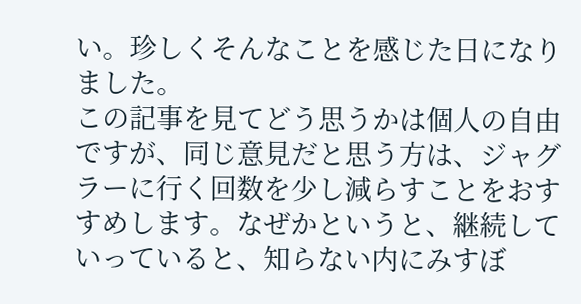い。珍しくそんなことを感じた日になりました。
この記事を見てどう思うかは個人の自由ですが、同じ意見だと思う方は、ジャグラーに行く回数を少し減らすことをおすすめします。なぜかというと、継続していっていると、知らない内にみすぼ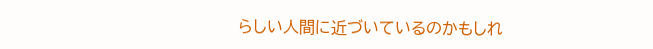らしい人間に近づいているのかもしれ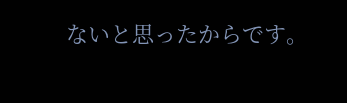ないと思ったからです。